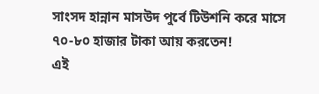সাংসদ হান্নান মাসউদ পুর্বে টিউশনি করে মাসে ৭০-৮০ হাজার টাকা আয় করতেন!
এই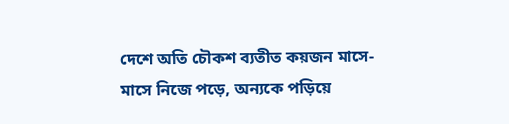দেশে অতি চৌকশ ব্যতীত কয়জন মাসে-মাসে নিজে পড়ে, অন্যকে পড়িয়ে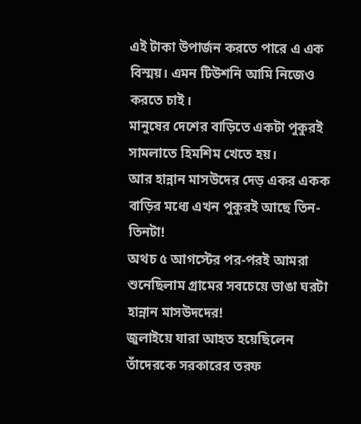এই টাকা উপার্জন করতে পারে এ এক বিস্ময়। এমন টিউশনি আমি নিজেও করতে চাই।
মানুষের দেশের বাড়িতে একটা পুকুরই সামলাতে হিমশিম খেতে হয়।
আর হান্নান মাসউদের দেড় একর একক বাড়ির মধ্যে এখন পুকুরই আছে তিন-তিনটা!
অথচ ৫ আগস্টের পর-পরই আমরা শুনেছিলাম গ্রামের সবচেয়ে ভাঙা ঘরটা হান্নান মাসউদদের!
জুলাইয়ে যারা আহত হয়েছিলেন তাঁদেরকে সরকারের তরফ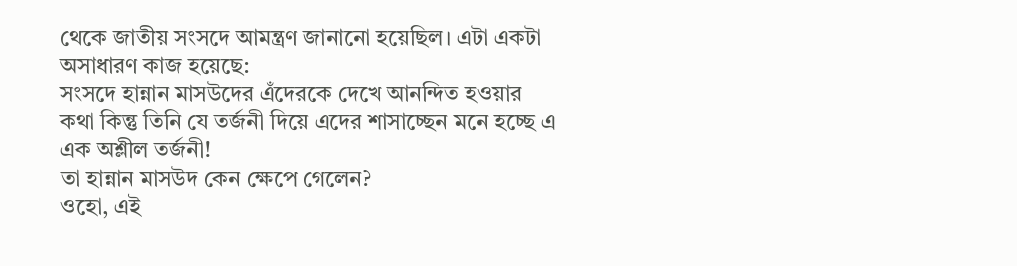থেকে জাতীয় সংসদে আমন্ত্রণ জানানো হয়েছিল। এটা একটা অসাধারণ কাজ হয়েছে:
সংসদে হান্নান মাসউদের এঁদেরকে দেখে আনন্দিত হওয়ার কথা কিন্তু তিনি যে তর্জনী দিয়ে এদের শাসাচ্ছেন মনে হচ্ছে এ এক অশ্লীল তর্জনী!
তা হান্নান মাসউদ কেন ক্ষেপে গেলেন?
ওহো, এই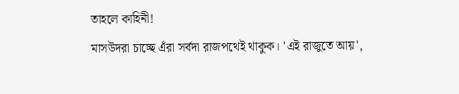তাহলে কাহিনী!
মাসউদরা চাচ্ছে এঁরা সর্বদা রাজপথেই থাকুক। 'এই রাজুতে আয়',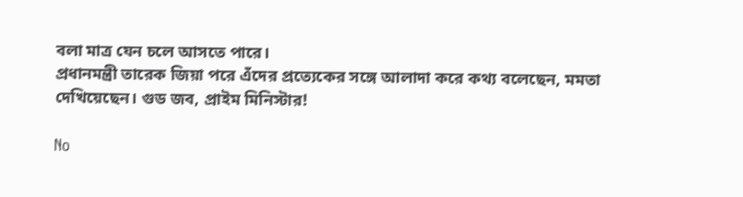বলা মাত্র যেন চলে আসতে পারে।
প্রধানমন্ত্রী তারেক জিয়া পরে এঁদের প্রত্যেকের সঙ্গে আলাদা করে কথ্য বলেছেন, মমতা দেখিয়েছেন। গুড জব, প্রাইম মিনিস্টার!

No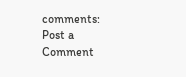comments:
Post a Comment